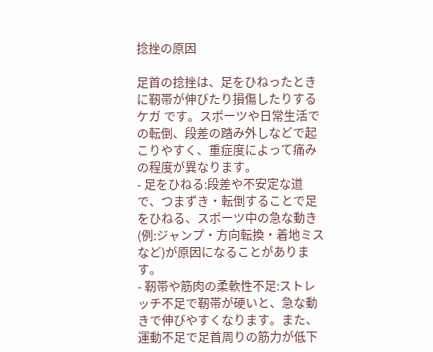捻挫の原因

足首の捻挫は、足をひねったときに靭帯が伸びたり損傷したりするケガ です。スポーツや日常生活での転倒、段差の踏み外しなどで起こりやすく、重症度によって痛みの程度が異なります。
- 足をひねる:段差や不安定な道で、つまずき・転倒することで足をひねる、スポーツ中の急な動き(例:ジャンプ・方向転換・着地ミスなど)が原因になることがあります。
- 靭帯や筋肉の柔軟性不足:ストレッチ不足で靭帯が硬いと、急な動きで伸びやすくなります。また、運動不足で足首周りの筋力が低下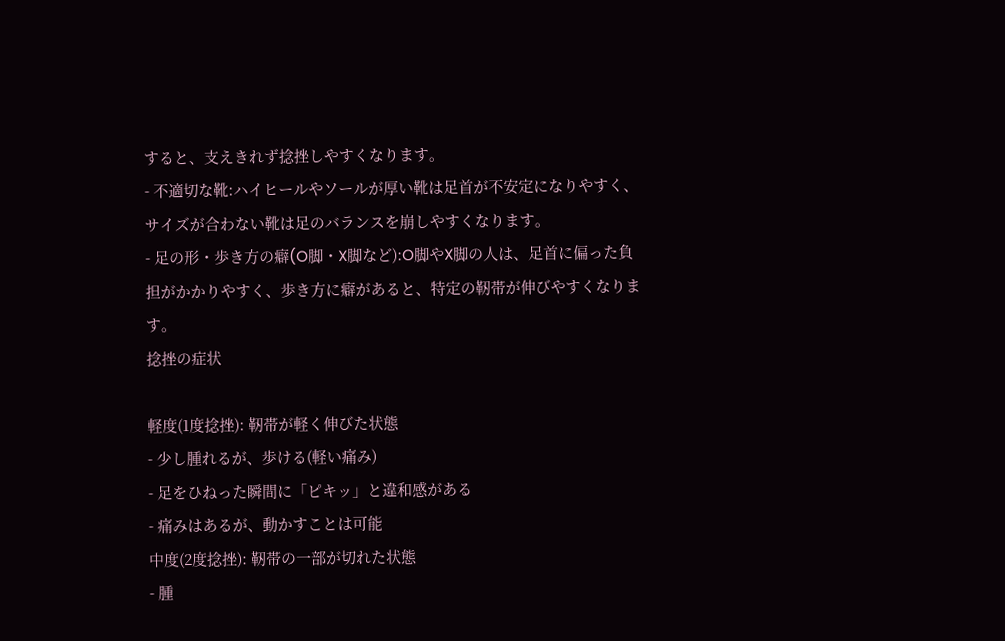すると、支えきれず捻挫しやすくなります。
- 不適切な靴:ハイヒールやソールが厚い靴は足首が不安定になりやすく、サイズが合わない靴は足のバランスを崩しやすくなります。
- 足の形・歩き方の癖(O脚・X脚など):O脚やX脚の人は、足首に偏った負担がかかりやすく、歩き方に癖があると、特定の靭帯が伸びやすくなります。
捻挫の症状

軽度(1度捻挫): 靭帯が軽く伸びた状態
- 少し腫れるが、歩ける(軽い痛み)
- 足をひねった瞬間に「ピキッ」と違和感がある
- 痛みはあるが、動かすことは可能
中度(2度捻挫): 靭帯の一部が切れた状態
- 腫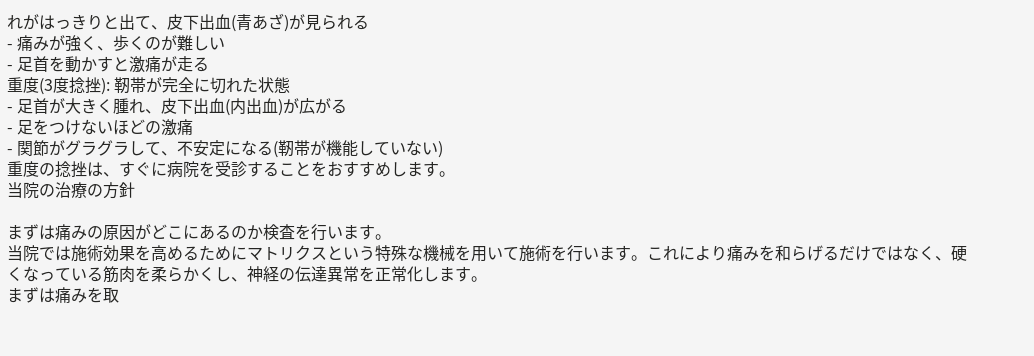れがはっきりと出て、皮下出血(青あざ)が見られる
- 痛みが強く、歩くのが難しい
- 足首を動かすと激痛が走る
重度(3度捻挫): 靭帯が完全に切れた状態
- 足首が大きく腫れ、皮下出血(内出血)が広がる
- 足をつけないほどの激痛
- 関節がグラグラして、不安定になる(靭帯が機能していない)
重度の捻挫は、すぐに病院を受診することをおすすめします。
当院の治療の方針

まずは痛みの原因がどこにあるのか検査を行います。
当院では施術効果を高めるためにマトリクスという特殊な機械を用いて施術を行います。これにより痛みを和らげるだけではなく、硬くなっている筋肉を柔らかくし、神経の伝達異常を正常化します。
まずは痛みを取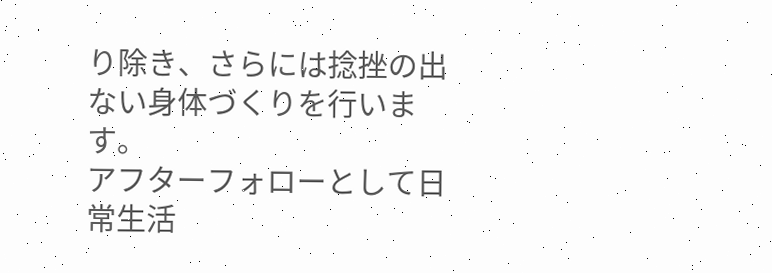り除き、さらには捻挫の出ない身体づくりを行います。
アフターフォローとして日常生活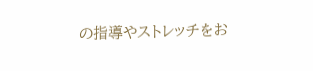の指導やストレッチをお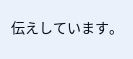伝えしています。